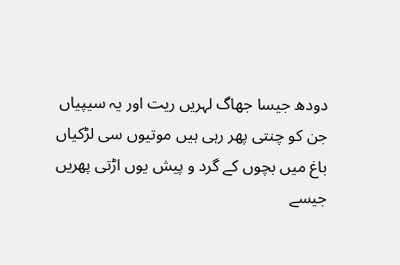دودھ جیسا جھاگ لہریں ریت اور یہ سیپیاں
جن کو چنتی پھر رہی ہیں موتیوں سی لڑکیاں
باغ میں بچوں کے گرد و پیش یوں اڑتی پھریں
جیسے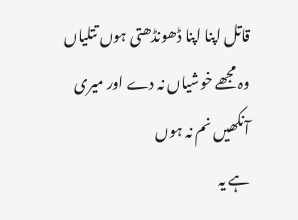قاتل اپنا اپنا ڈھونڈھتی ہوں تتلیاں
وہ مجھے خوشیاں نہ دے اور میری آنکھیں نم نہ ہوں
ہے یہ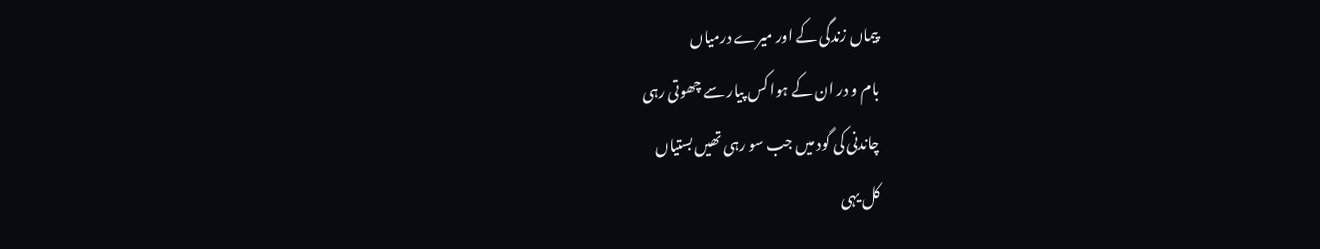پیماں زندگی کے اور میرے درمیاں
بام و در ان کے ہوا کس پیار سے چھوتی رہی
چاندنی کی گود میں جب سو رہی تھیں بستیاں
کل یہی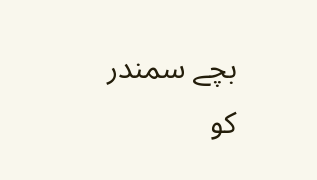بچے سمندر کو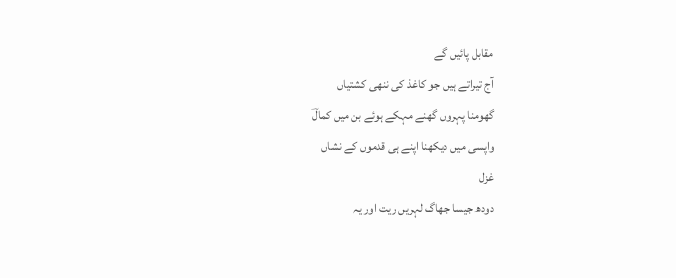مقابل پائیں گے
آج تیراتے ہیں جو کاغذ کی ننھی کشتیاں
گھومنا پہروں گھنے مہکے ہوئے بن میں کمالؔ
واپسی میں دیکھنا اپنے ہی قدموں کے نشاں
غزل
دودھ جیسا جھاگ لہریں ریت اور یہ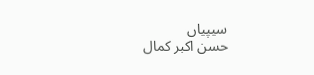سیپیاں
حسن اکبر کمال